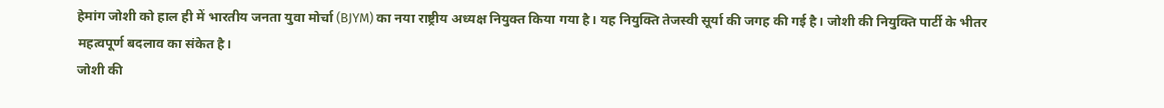हेमांग जोशी को हाल ही में भारतीय जनता युवा मोर्चा (BJYM) का नया राष्ट्रीय अध्यक्ष नियुक्त किया गया है। यह नियुक्ति तेजस्वी सूर्या की जगह की गई है। जोशी की नियुक्ति पार्टी के भीतर महत्वपूर्ण बदलाव का संकेत है।
जोशी की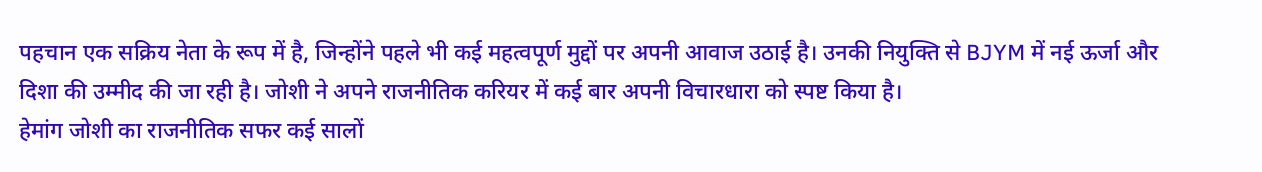पहचान एक सक्रिय नेता के रूप में है, जिन्होंने पहले भी कई महत्वपूर्ण मुद्दों पर अपनी आवाज उठाई है। उनकी नियुक्ति से BJYM में नई ऊर्जा और दिशा की उम्मीद की जा रही है। जोशी ने अपने राजनीतिक करियर में कई बार अपनी विचारधारा को स्पष्ट किया है।
हेमांग जोशी का राजनीतिक सफर कई सालों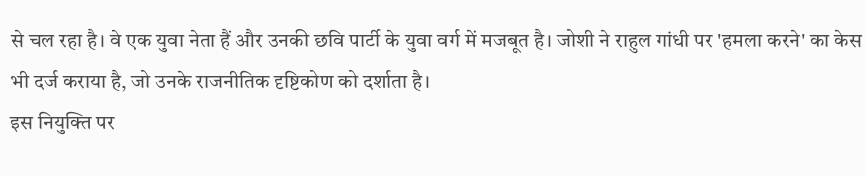से चल रहा है। वे एक युवा नेता हैं और उनकी छवि पार्टी के युवा वर्ग में मजबूत है। जोशी ने राहुल गांधी पर 'हमला करने' का केस भी दर्ज कराया है, जो उनके राजनीतिक दृष्टिकोण को दर्शाता है।
इस नियुक्ति पर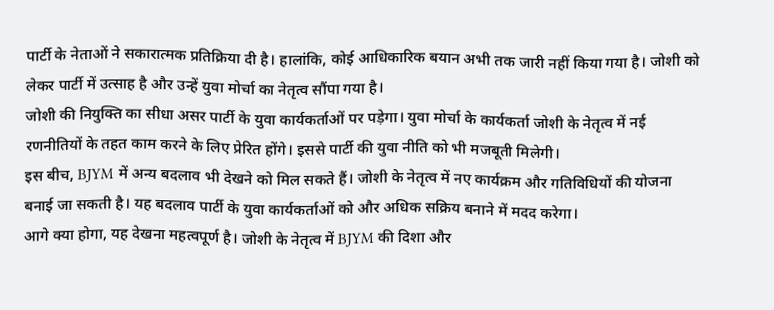पार्टी के नेताओं ने सकारात्मक प्रतिक्रिया दी है। हालांकि, कोई आधिकारिक बयान अभी तक जारी नहीं किया गया है। जोशी को लेकर पार्टी में उत्साह है और उन्हें युवा मोर्चा का नेतृत्व सौंपा गया है।
जोशी की नियुक्ति का सीधा असर पार्टी के युवा कार्यकर्ताओं पर पड़ेगा। युवा मोर्चा के कार्यकर्ता जोशी के नेतृत्व में नई रणनीतियों के तहत काम करने के लिए प्रेरित होंगे। इससे पार्टी की युवा नीति को भी मजबूती मिलेगी।
इस बीच, BJYM में अन्य बदलाव भी देखने को मिल सकते हैं। जोशी के नेतृत्व में नए कार्यक्रम और गतिविधियों की योजना बनाई जा सकती है। यह बदलाव पार्टी के युवा कार्यकर्ताओं को और अधिक सक्रिय बनाने में मदद करेगा।
आगे क्या होगा, यह देखना महत्वपूर्ण है। जोशी के नेतृत्व में BJYM की दिशा और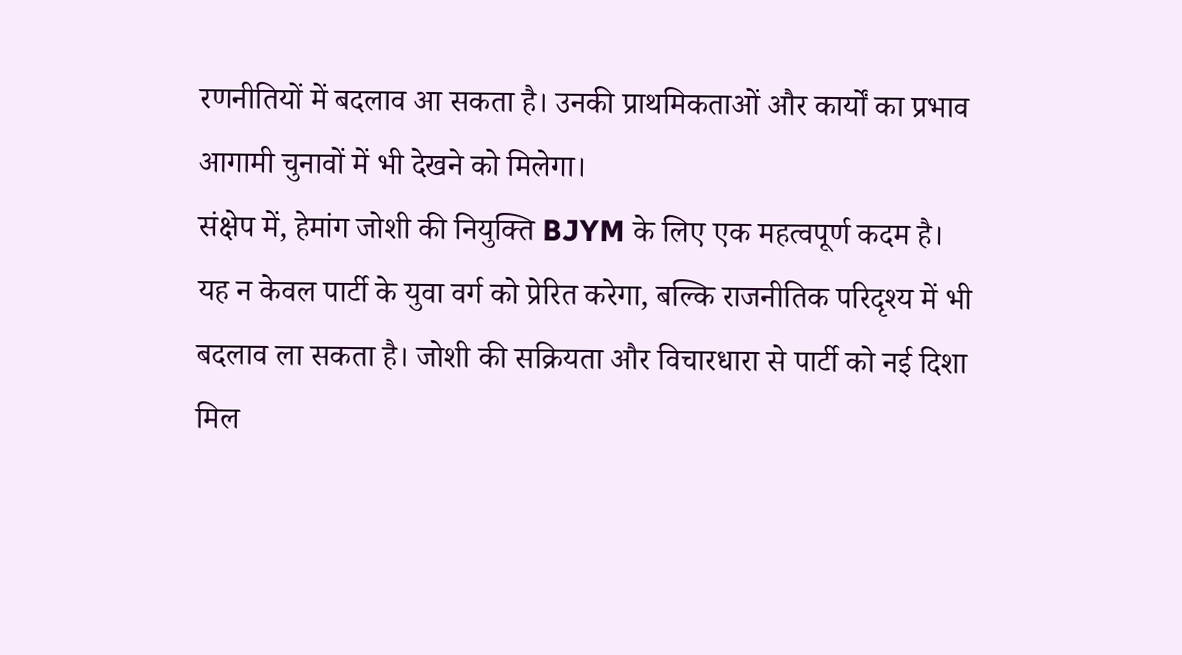रणनीतियों में बदलाव आ सकता है। उनकी प्राथमिकताओं और कार्यों का प्रभाव आगामी चुनावों में भी देखने को मिलेगा।
संक्षेप में, हेमांग जोशी की नियुक्ति BJYM के लिए एक महत्वपूर्ण कदम है। यह न केवल पार्टी के युवा वर्ग को प्रेरित करेगा, बल्कि राजनीतिक परिदृश्य में भी बदलाव ला सकता है। जोशी की सक्रियता और विचारधारा से पार्टी को नई दिशा मिल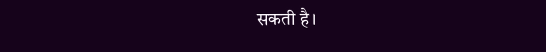सकती है।